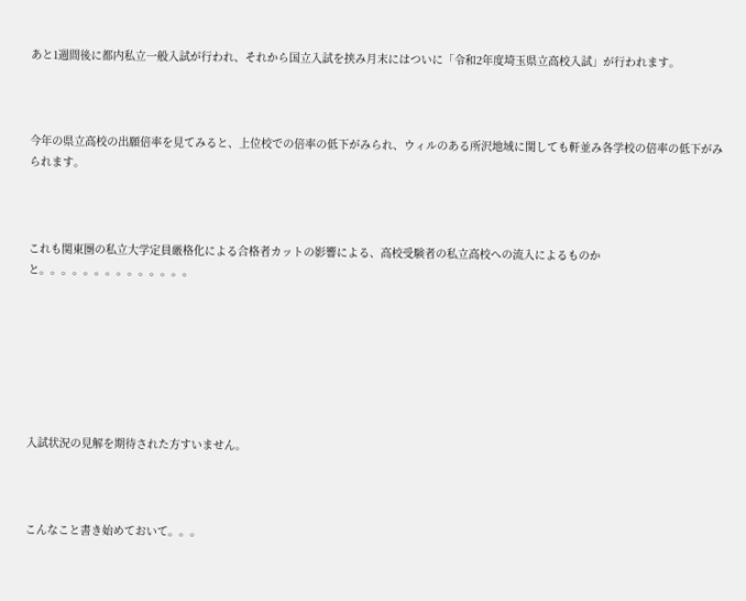あと1週間後に都内私立一般入試が行われ、それから国立入試を挟み月末にはついに「令和2年度埼玉県立高校入試」が行われます。



今年の県立高校の出願倍率を見てみると、上位校での倍率の低下がみられ、ウィルのある所沢地域に関しても軒並み各学校の倍率の低下がみられます。



これも関東圏の私立大学定員厳格化による合格者カットの影響による、高校受験者の私立高校への流入によるものかと。。。。。。。。。。。。。。







入試状況の見解を期待された方すいません。



こんなこと書き始めておいて。。。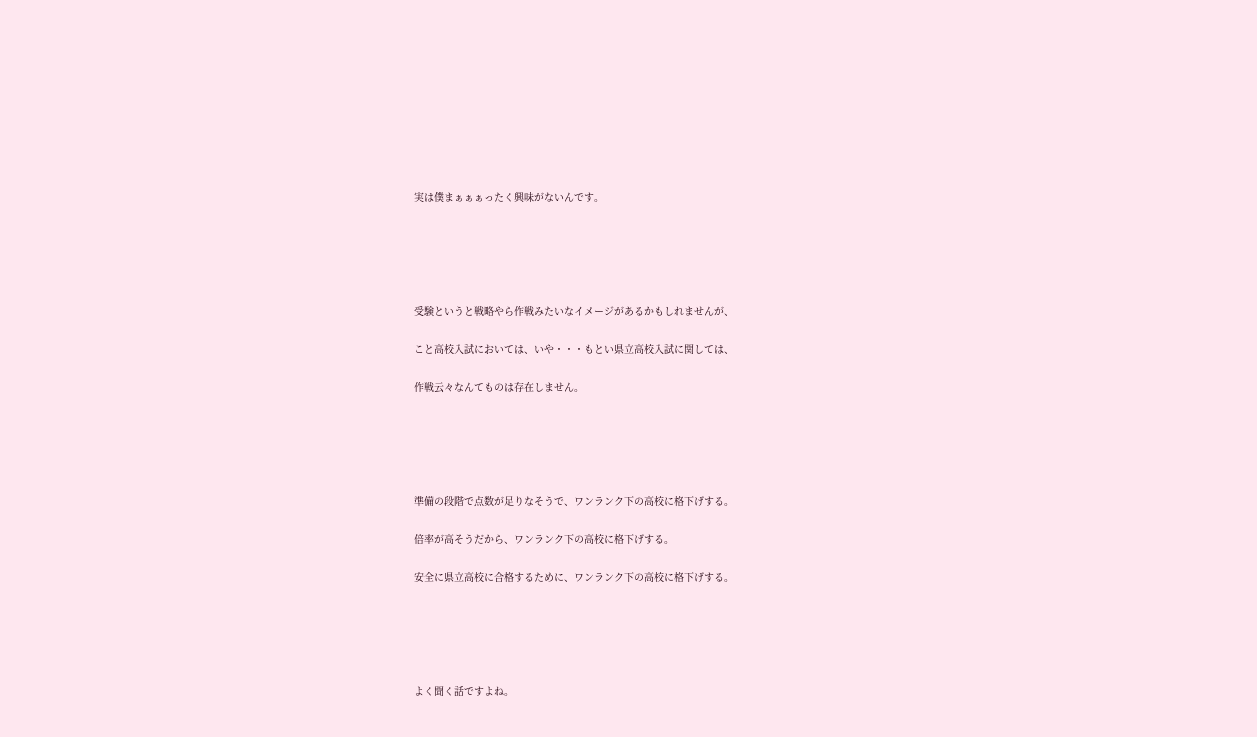実は僕まぁぁぁったく興味がないんです。





受験というと戦略やら作戦みたいなイメージがあるかもしれませんが、

こと高校入試においては、いや・・・もとい県立高校入試に関しては、

作戦云々なんてものは存在しません。





準備の段階で点数が足りなそうで、ワンランク下の高校に格下げする。

倍率が高そうだから、ワンランク下の高校に格下げする。

安全に県立高校に合格するために、ワンランク下の高校に格下げする。





よく聞く話ですよね。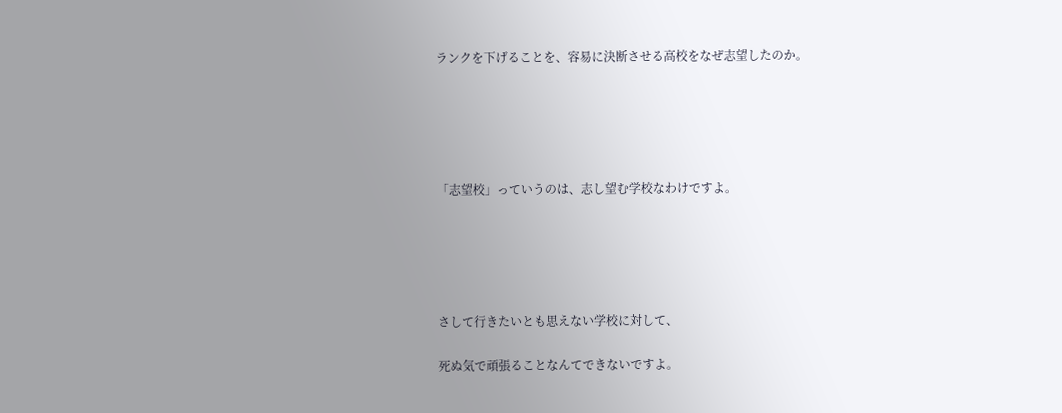ランクを下げることを、容易に決断させる高校をなぜ志望したのか。





「志望校」っていうのは、志し望む学校なわけですよ。





さして行きたいとも思えない学校に対して、

死ぬ気で頑張ることなんてできないですよ。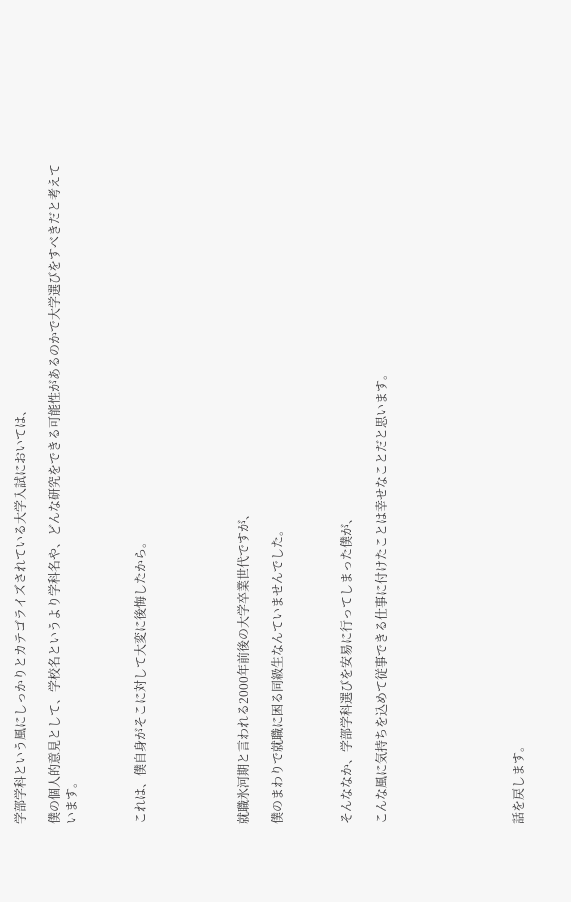学部学科という風にしっかりとカテゴライズされている大学入試においては、

僕の個人的意見として、学校名というより学科名や、どんな研究をできる可能性があるのかで大学選びをすべきだと考えています。



これは、僕自身がそこに対して大変に後悔したから。





就職氷河期と言われる2000年前後の大学卒業世代ですが、

僕のまわりで就職に困る同級生なんていませんでした。



そんななか、学部学科選びを安易に行ってしまった僕が、

こんな風に気持ちを込めて従事できる仕事に付けたことは幸せなことだと思います。







話を戻します。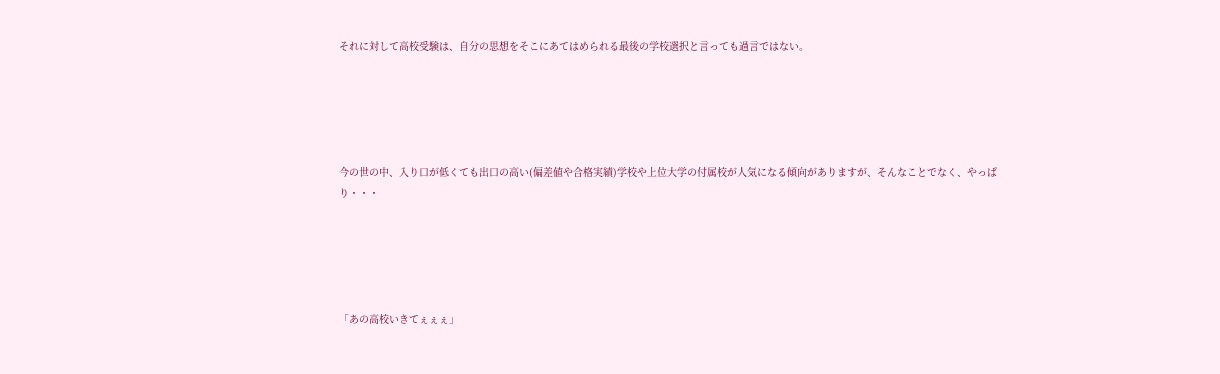それに対して高校受験は、自分の思想をそこにあてはめられる最後の学校選択と言っても過言ではない。





今の世の中、入り口が低くても出口の高い(偏差値や合格実績)学校や上位大学の付属校が人気になる傾向がありますが、そんなことでなく、やっぱり・・・





「あの高校いきてぇぇぇ」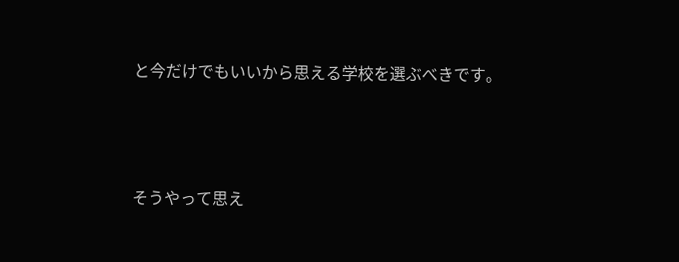と今だけでもいいから思える学校を選ぶべきです。





そうやって思え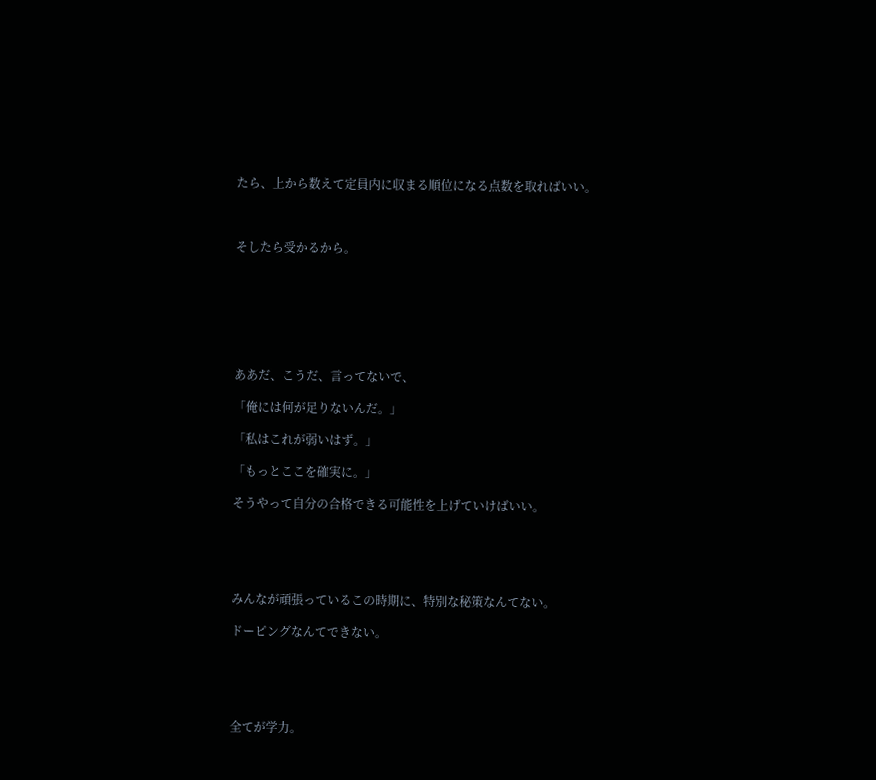たら、上から数えて定員内に収まる順位になる点数を取ればいい。



そしたら受かるから。







ああだ、こうだ、言ってないで、

「俺には何が足りないんだ。」

「私はこれが弱いはず。」

「もっとここを確実に。」

そうやって自分の合格できる可能性を上げていけばいい。





みんなが頑張っているこの時期に、特別な秘策なんてない。

ドーピングなんてできない。





全てが学力。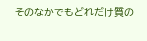そのなかでもどれだけ質の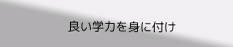良い学力を身に付け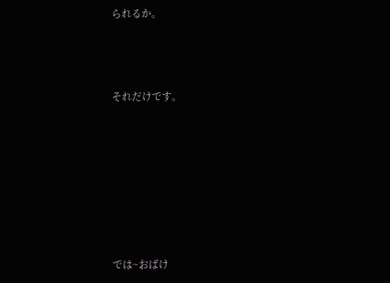られるか。



それだけです。







では~おばけ